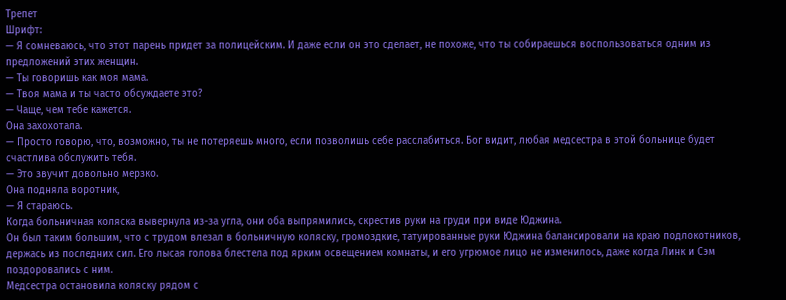Трепет
Шрифт:
— Я сомневаюсь, что этот парень придет за полицейским. И даже если он это сделает, не похоже, что ты собираешься воспользоваться одним из предложений этих женщин.
— Ты говоришь как моя мама.
— Твоя мама и ты часто обсуждаете это?
— Чаще, чем тебе кажется.
Она захохотала.
— Просто говорю, что, возможно, ты не потеряешь много, если позволишь себе расслабиться. Бог видит, любая медсестра в этой больнице будет счастлива обслужить тебя.
— Это звучит довольно мерзко.
Она подняла воротник,
— Я стараюсь.
Когда больничная коляска вывернула из-за угла, они оба выпрямились, скрестив руки на груди при виде Юджина.
Он был таким большим, что с трудом влезал в больничную коляску, громоздкие, татуированные руки Юджина балансировали на краю подлокотников, держась из последних сил. Его лысая голова блестела под ярким освещением комнаты, и его угрюмое лицо не изменилось, даже когда Линк и Сэм поздоровались с ним.
Медсестра остановила коляску рядом с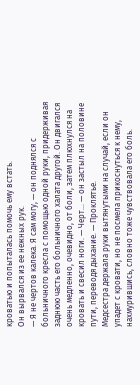кроватью и попыталась помочь ему встать.
Он вырвался из ее нежных рук.
— Я не чертов калека. Я сам могу, — он поднялся с больничного кресла с помощью одной руки, придерживая заднюю часть его больничного халата другой. Он двигался очень медленно, очевидно, от боли, затем плюхнулся на кровать и свесил ноги. — Черт… — он застыл на половине пути, переводя дыхание. — Проклятье.
Медсестра держала руки вытянутыми на случай, если он упадет с кровати, но не посмела прикоснуться к нему, нахмурившись, словно тоже чувствовала его боль.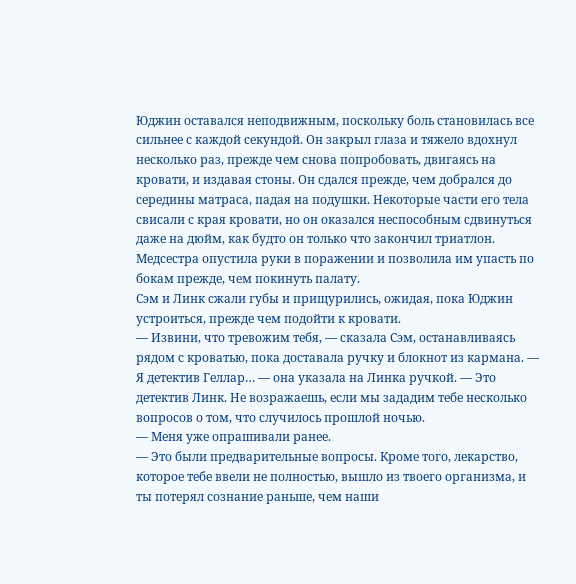Юджин оставался неподвижным, поскольку боль становилась все сильнее с каждой секундой. Он закрыл глаза и тяжело вдохнул несколько раз, прежде чем снова попробовать, двигаясь на кровати, и издавая стоны. Он сдался прежде, чем добрался до середины матраса, падая на подушки. Некоторые части его тела свисали с края кровати, но он оказался неспособным сдвинуться даже на дюйм, как будто он только что закончил триатлон.
Медсестра опустила руки в поражении и позволила им упасть по бокам прежде, чем покинуть палату.
Сэм и Линк сжали губы и прищурились, ожидая, пока Юджин устроиться, прежде чем подойти к кровати.
— Извини, что тревожим тебя, — сказала Сэм, останавливаясь рядом с кроватью, пока доставала ручку и блокнот из кармана. — Я детектив Геллар… — она указала на Линка ручкой. — Это детектив Линк. Не возражаешь, если мы зададим тебе несколько вопросов о том, что случилось прошлой ночью.
— Меня уже опрашивали ранее.
— Это были предварительные вопросы. Кроме того, лекарство, которое тебе ввели не полностью, вышло из твоего организма, и ты потерял сознание раньше, чем наши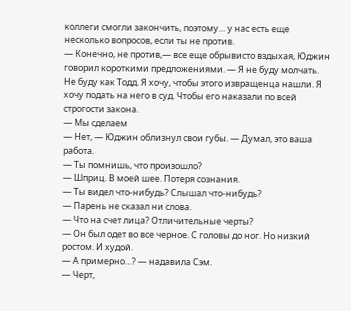коллеги смогли закончить, поэтому… у нас есть еще несколько вопросов, если ты не против.
— Конечно, не против,— все еще обрывисто вздыхая, Юджин говорил короткими предложениями. — Я не буду молчать. Не буду как Тодд. Я хочу, чтобы этого извращенца нашли. Я хочу подать на него в суд. Чтобы его наказали по всей строгости закона.
— Мы сделаем
— Нет, — Юджин облизнул свои губы. — Думал, это ваша работа.
— Ты помнишь, что произошло?
— Шприц. В моей шее. Потеря сознания.
— Ты видел что-нибудь? Слышал что-нибудь?
— Парень не сказал ни слова.
— Что на счет лица? Отличительные черты?
— Он был одет во все черное. С головы до ног. Но низкий ростом. И худой.
— А примерно…? — надавила Сэм.
— Черт,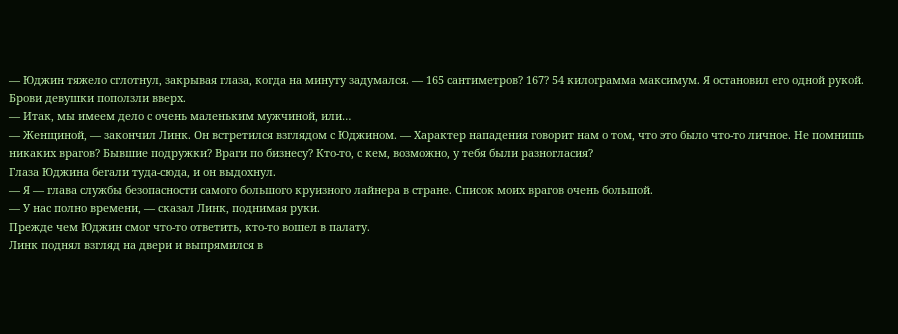— Юджин тяжело сглотнул, закрывая глаза, когда на минуту задумался. — 165 сантиметров? 167? 54 килограмма максимум. Я остановил его одной рукой.
Брови девушки поползли вверх.
— Итак, мы имеем дело с очень маленьким мужчиной, или…
— Женщиной, — закончил Линк. Он встретился взглядом с Юджином. — Характер нападения говорит нам о том, что это было что-то личное. Не помнишь никаких врагов? Бывшие подружки? Враги по бизнесу? Кто-то, с кем, возможно, у тебя были разногласия?
Глаза Юджина бегали туда-сюда, и он выдохнул.
— Я — глава службы безопасности самого большого круизного лайнера в стране. Список моих врагов очень большой.
— У нас полно времени, — сказал Линк, поднимая руки.
Прежде чем Юджин смог что-то ответить, кто-то вошел в палату.
Линк поднял взгляд на двери и выпрямился в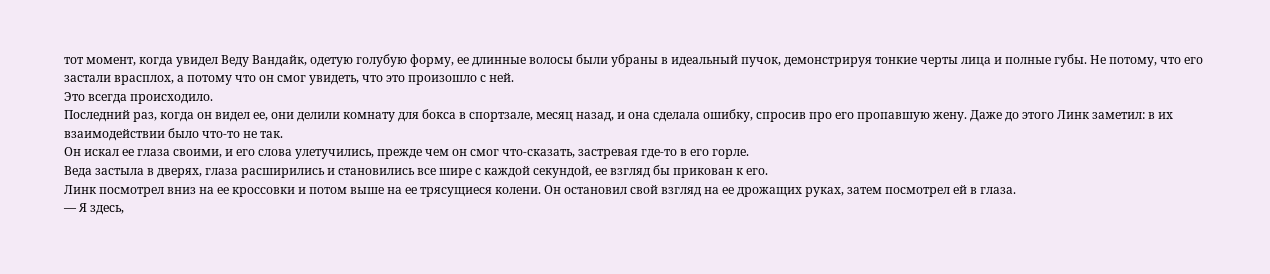тот момент, когда увидел Веду Вандайк, одетую голубую форму, ее длинные волосы были убраны в идеальный пучок, демонстрируя тонкие черты лица и полные губы. Не потому, что его застали врасплох, а потому что он смог увидеть, что это произошло с ней.
Это всегда происходило.
Последний раз, когда он видел ее, они делили комнату для бокса в спортзале, месяц назад, и она сделала ошибку, спросив про его пропавшую жену. Даже до этого Линк заметил: в их взаимодействии было что-то не так.
Он искал ее глаза своими, и его слова улетучились, прежде чем он смог что-сказать, застревая где-то в его горле.
Веда застыла в дверях, глаза расширились и становились все шире с каждой секундой, ее взгляд бы прикован к его.
Линк посмотрел вниз на ее кроссовки и потом выше на ее трясущиеся колени. Он остановил свой взгляд на ее дрожащих руках, затем посмотрел ей в глаза.
— Я здесь,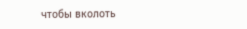чтобы вколоть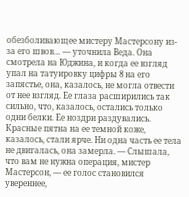обезболивающее мистеру Мастерсону из-за его швов… — уточнила Веда. Она смотрела на Юджина, и когда ее взгляд упал на татуировку цифры 8 на его запястье, она, казалось, не могла отвести от нее взгляд. Ее глаза расширились так сильно, что, казалось, остались только одни белки. Ее ноздри раздувались. Красные пятна на ее темной коже, казалось, стали ярче. Ни одна часть ее тела не двигалась, она замерла. — Слышала, что вам не нужна операция, мистер Мастерсон, — ее голос становился увереннее,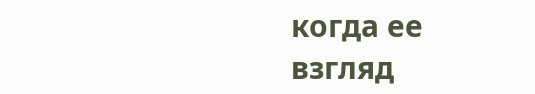когда ее взгляд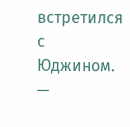встретился с Юджином. —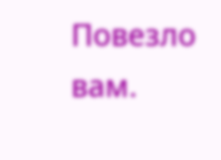Повезло вам.